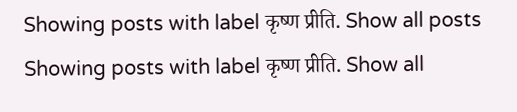Showing posts with label कृष्ण प्रीति. Show all posts
Showing posts with label कृष्ण प्रीति. Show all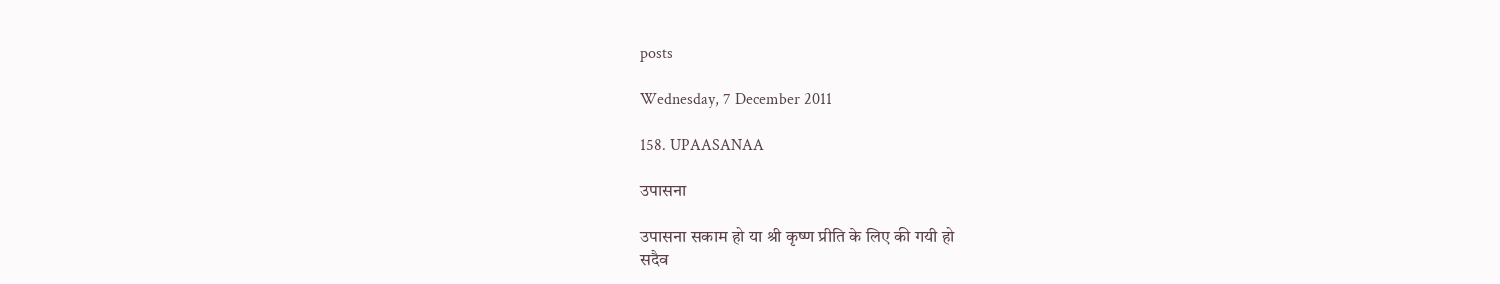posts

Wednesday, 7 December 2011

158. UPAASANAA

उपासना

उपासना सकाम हो या श्री कृष्ण प्रीति के लिए की गयी हो
सदैव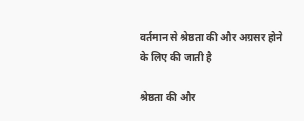वर्तमान से श्रेष्ठता की और अग्रसर होने
के लिए की जाती है

श्रेष्ठता की और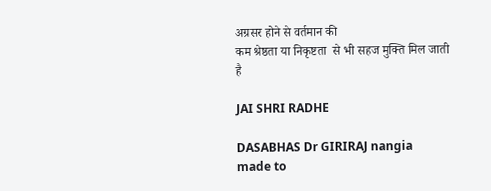अग्रसर होने से वर्तमान की
कम श्रेष्ठता या निकृष्टता  से भी सहज मुक्ति मिल जाती है

JAI SHRI RADHE

DASABHAS Dr GIRIRAJ nangia
made to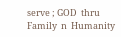serve ; GOD  thru  Family  n  Humanity